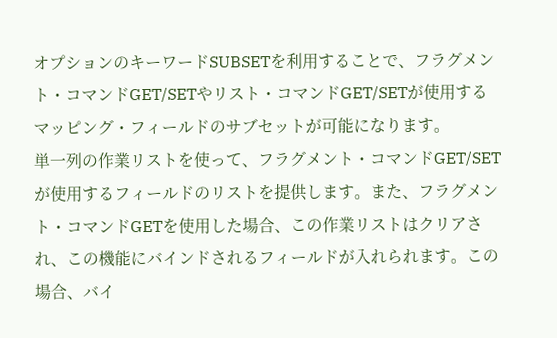オプションのキーワードSUBSETを利用することで、フラグメント・コマンドGET/SETやリスト・コマンドGET/SETが使用するマッピング・フィールドのサブセットが可能になります。
単一列の作業リストを使って、フラグメント・コマンドGET/SETが使用するフィールドのリストを提供します。また、フラグメント・コマンドGETを使用した場合、この作業リストはクリアされ、この機能にバインドされるフィールドが入れられます。この場合、バイ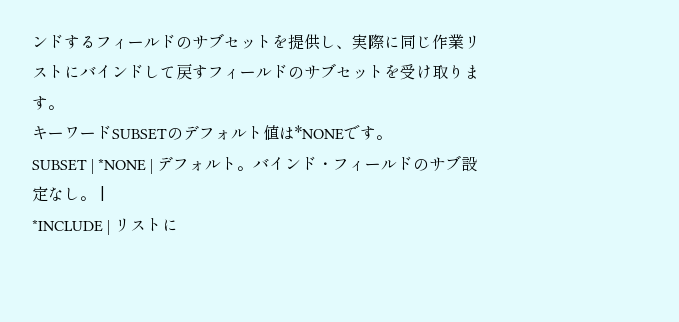ンドするフィールドのサブセットを提供し、実際に同じ作業リストにバインドして戻すフィールドのサブセットを受け取ります。
キーワードSUBSETのデフォルト値は*NONEです。
SUBSET | *NONE | デフォルト。バインド・フィールドのサブ設定なし。 |
*INCLUDE | リストに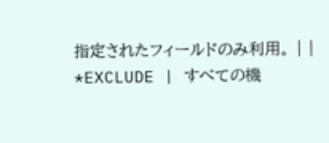指定されたフィールドのみ利用。 | |
*EXCLUDE | すべての機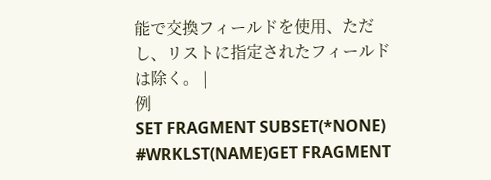能で交換フィールドを使用、ただし、リストに指定されたフィールドは除く。 |
例
SET FRAGMENT SUBSET(*NONE) #WRKLST(NAME)GET FRAGMENT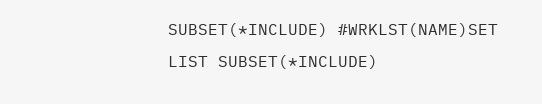SUBSET(*INCLUDE) #WRKLST(NAME)SET LIST SUBSET(*INCLUDE)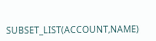SUBSET_LIST(ACCOUNT,NAME)